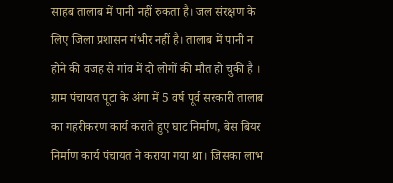साहब तालाब में पानी नहीं रुकता है। जल संरक्षण के लिए जिला प्रशासन गंभीर नहीं है। तालाब में पानी न होने की वजह से गांव में दो लोगों की मौत हो चुकी है । ग्राम पंचायत पूटा के अंगा में 5 वर्ष पूर्व सरकारी तालाब का गहरीकरण कार्य कराते हुए घाट निर्माण, बेस बियर निर्माण कार्य पंचायत ने कराया गया था। जिसका लाभ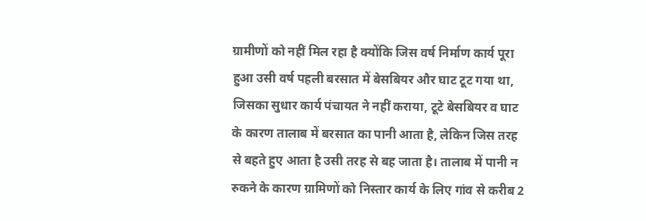ग्रामीणों को नहीं मिल रहा है क्योंकि जिस वर्ष निर्माण कार्य पूरा हुआ उसी वर्ष पहली बरसात में बेसबियर और घाट टूट गया था, जिसका सुधार कार्य पंचायत ने नहीं कराया, टूटे बेसबियर व घाट के कारण तालाब में बरसात का पानी आता है, लेकिन जिस तरह से बहते हुए आता है उसी तरह से बह जाता है। तालाब में पानी न रुकने के कारण ग्रामिणों को निस्तार कार्य के लिए गांव से करीब 2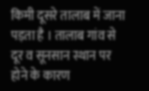किमी दूसरे तालाब में जाना पड़ता है । तालाब गांव से दूर व सूनसान स्थान पर होने के कारण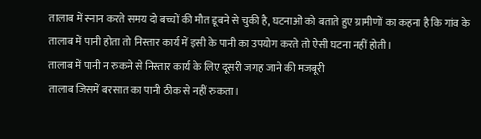तालाब में स्नान करते समय दो बच्चों की मौत डूबने से चुकी है, घटनाओं को बताते हुए ग्रामीणों का कहना है कि गांव के तालाब में पानी होता तो निस्तार कार्य में इसी के पानी का उपयोग करते तो ऐसी घटना नहीं होती।
तालाब में पानी न रुकने से निस्तार कार्य के लिए दूसरी जगह जाने की मजबूरी
तालाब जिसमें बरसात का पानी ठीक से नहीं रुकता।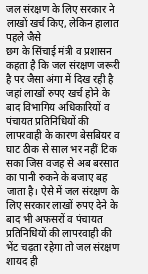जल संरक्षण के लिए सरकार ने लाखों खर्च किए, लेकिन हालात पहले जैसे
छग के सिंचाई मंत्री व प्रशासन कहता है कि जल संरक्षण जरूरी है पर जैसा अंगा में दिख रही है जहां लाखों रुपए खर्च होने के बाद विभागिय अधिकारियों व पंचायत प्रतिनिधियों की लापरवाही के कारण बेसबियर व घाट ठीक से साल भर नहीं टिक सका जिस वजह से अब बरसात का पानी रुकने के बजाए बह जाता है। ऐसे में जल संरक्षण के लिए सरकार लाखों रुपए देने के बाद भी अफसरों व पंचायत प्रतिनिधियों की लापरवाही की भेंट चढ़ता रहेगा तो जल संरक्षण शायद ही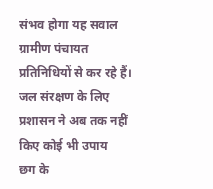संभव होगा यह सवाल ग्रामीण पंचायत प्रतिनिधियों से कर रहे हैं।
जल संरक्षण के लिए प्रशासन ने अब तक नहीं किए कोई भी उपाय
छग के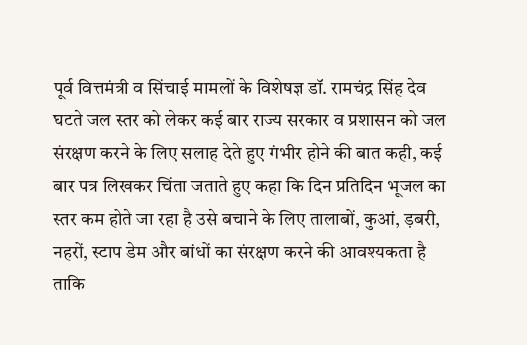पूर्व वित्तमंत्री व सिंचाई मामलों के विशेषज्ञ डॉ. रामचंद्र सिंह देव घटते जल स्तर को लेकर कई बार राज्य सरकार व प्रशासन को जल संरक्षण करने के लिए सलाह देते हुए गंभीर होने की बात कही, कई बार पत्र लिखकर चिंता जताते हुए कहा कि दिन प्रतिदिन भूजल का स्तर कम होते जा रहा है उसे बचाने के लिए तालाबों, कुआं, ड़बरी, नहरों, स्टाप डेम और बांधों का संरक्षण करने की आवश्यकता है ताकि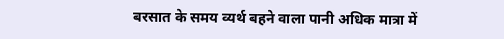बरसात के समय व्यर्थ बहने वाला पानी अधिक मात्रा में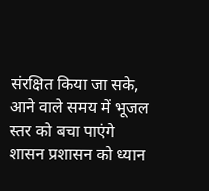संरक्षित किया जा सके, आने वाले समय में भूजल स्तर को बचा पाएंगे शासन प्रशासन को ध्यान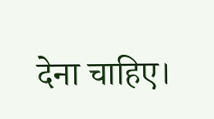देना चाहिए।